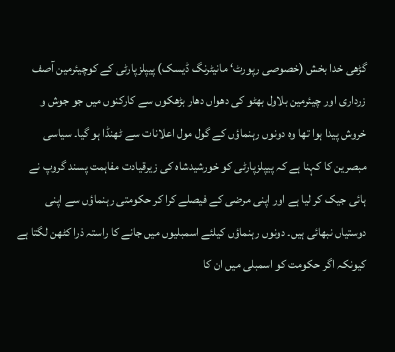گڑھی خدا بخش (خصوصی رپورٹ‘ مانیٹرنگ ڈیسک) پیپلزپارٹی کے کوچیئرمین آصف زرداری اور چیئرمین بلاول بھٹو کی دھواں دھار بڑھکوں سے کارکنوں میں جو جوش و خروش پیدا ہوا تھا وہ دونوں رہنماؤں کے گول مول اعلانات سے ٹھنڈا ہو گیا۔ سیاسی مبصرین کا کہنا ہے کہ پیپلزپارٹی کو خورشیدشاہ کی زیرقیادت مفاہمت پسند گروپ نے ہائی جیک کر لیا ہے اور اپنی مرضی کے فیصلے کرا کر حکومتی رہنماؤں سے اپنی دوستیاں نبھائی ہیں۔ دونوں رہنماؤں کیلئے اسمبلیوں میں جانے کا راستہ ذرا کٹھن لگتا ہے کیونکہ اگر حکومت کو اسمبلی میں ان کا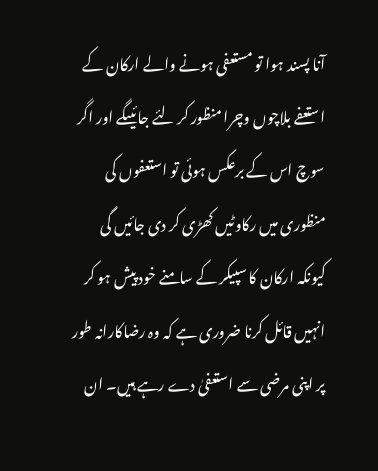آنا پسند ہوا تو مستعفی ہونے والے ارکان کے استعفے بلاچوں وچرا منظور کر لئے جائیںگے اور اگر سوچ اس کے برعکس ہوئی تو استعفوں کی منظوری میں رکاوٹیں کھڑی کر دی جائیں گی کیونکہ ارکان کا سپیکر کے سامنے خود پیش ہو کر انہیں قائل کرنا ضروری ہے کہ وہ رضاکارانہ طور پر اپنی مرضی سے استعفیٰ دے رہے ہیں۔ ان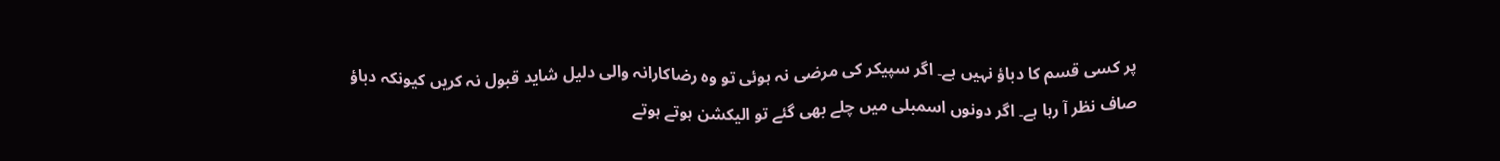پر کسی قسم کا دباؤ نہیں ہے۔ اگر سپیکر کی مرضی نہ ہوئی تو وہ رضاکارانہ والی دلیل شاید قبول نہ کریں کیونکہ دباؤ صاف نظر آ رہا ہے۔ اگر دونوں اسمبلی میں چلے بھی گئے تو الیکشن ہوتے ہوتے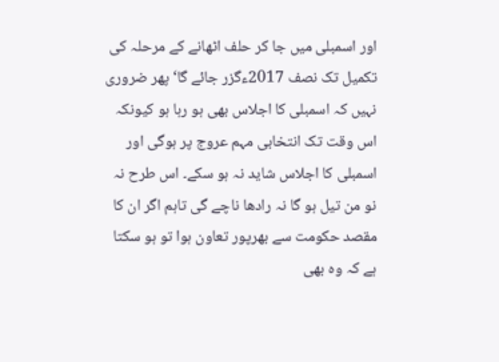اور اسمبلی میں جا کر حلف اٹھانے کے مرحلہ کی تکمیل تک نصف 2017ءگزر جائے گا‘ پھر ضروری نہیں کہ اسمبلی کا اجلاس بھی ہو رہا ہو کیونکہ اس وقت تک انتخابی مہم عروج پر ہوگی اور اسمبلی کا اجلاس شاید نہ ہو سکے۔ اس طرح نہ نو من تیل ہو گا نہ رادھا ناچے گی تاہم اگر ان کا مقصد حکومت سے بھرپور تعاون ہوا تو ہو سکتا ہے کہ وہ بھی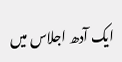ایک آدھ اجلاس میں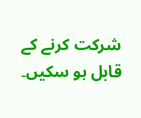شرکت کرنے کے قابل ہو سکیں۔